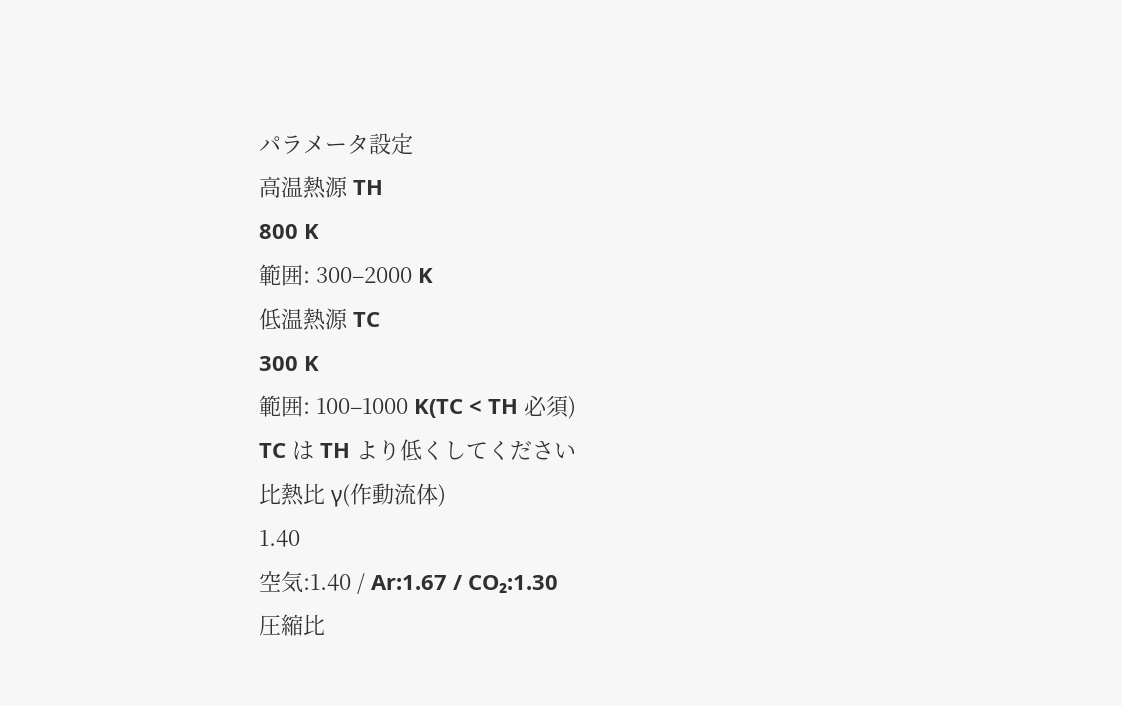パラメータ設定
高温熱源 TH
800 K
範囲: 300–2000 K
低温熱源 TC
300 K
範囲: 100–1000 K(TC < TH 必須)
TC は TH より低くしてください
比熱比 γ(作動流体)
1.40
空気:1.40 / Ar:1.67 / CO₂:1.30
圧縮比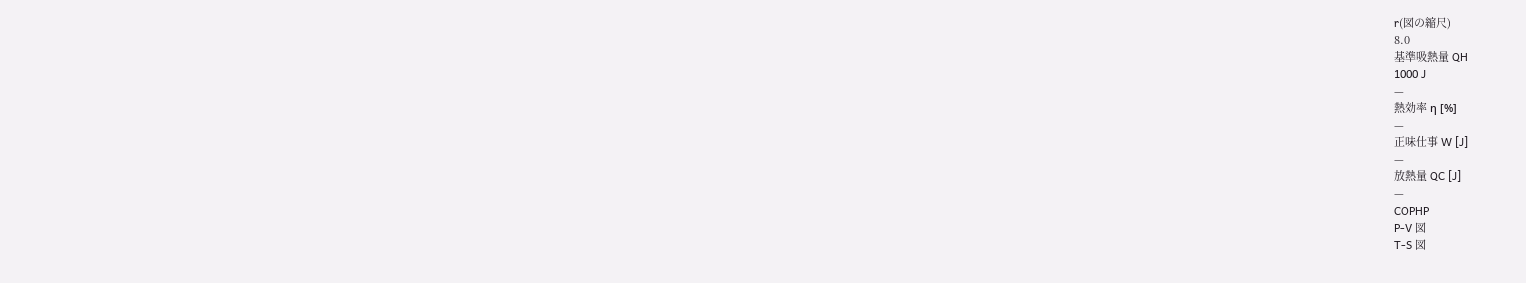r(図の縮尺)
8.0
基準吸熱量 QH
1000 J
—
熱効率 η [%]
—
正味仕事 W [J]
—
放熱量 QC [J]
—
COPHP
P-V 図
T-S 図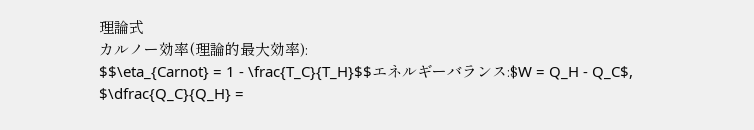理論式
カルノー効率(理論的最大効率):
$$\eta_{Carnot} = 1 - \frac{T_C}{T_H}$$エネルギーバランス:$W = Q_H - Q_C$, $\dfrac{Q_C}{Q_H} =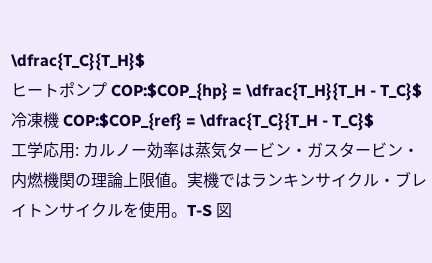\dfrac{T_C}{T_H}$
ヒートポンプ COP:$COP_{hp} = \dfrac{T_H}{T_H - T_C}$
冷凍機 COP:$COP_{ref} = \dfrac{T_C}{T_H - T_C}$
工学応用: カルノー効率は蒸気タービン・ガスタービン・内燃機関の理論上限値。実機ではランキンサイクル・ブレイトンサイクルを使用。T-S 図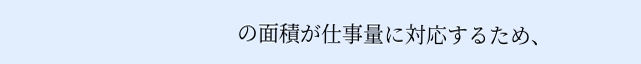の面積が仕事量に対応するため、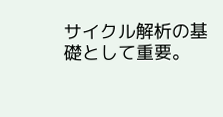サイクル解析の基礎として重要。